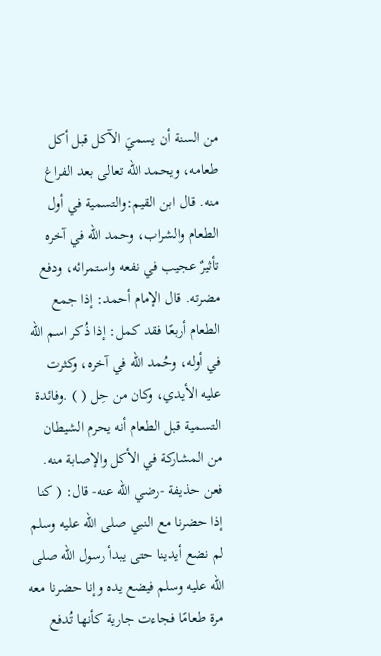من السنة أن يسميَ الآكل قبل أكل طعامه، ويحمد الله تعالى بعد الفراغ منه. قال ابن القيم:والتسمية في أول الطعام والشراب، وحمد الله في آخره تأثيرٌ عجيب في نفعه واستمرائه، ودفع مضرته. قال الإمام أحمد: إذا جمع الطعام أربعًا فقد كمل: إذا ذُكر اسم الله في أوله، وحُمد الله في آخره، وكثرت عليه الأيدي، وكان من حِل ( ) .وفائدة التسمية قبل الطعام أنه يحرم الشيطان من المشاركة في الأكل والإصابة منه. فعن حذيفة -رضي الله عنه- قال: ( كنا إذا حضرنا مع النبي صلى الله عليه وسلم لم نضع أيدينا حتى يبدأ رسول الله صلى الله عليه وسلم فيضع يده وإنا حضرنا معه مرة طعامًا فجاءت جارية كأنها تُدفع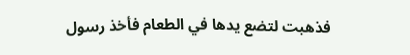فذهبت لتضع يدها في الطعام فأخذ رسول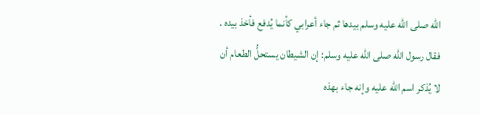الله صلى الله عليه وسلم بيدها ثم جاء أعرابي كأنما يُدفع فأخذ بيده . فقال رسول الله صلى الله عليه وسلم: إن الشيطان يستحلُّ الطعام أن لا يُذكر اسم الله عليه وإنه جاء بهذه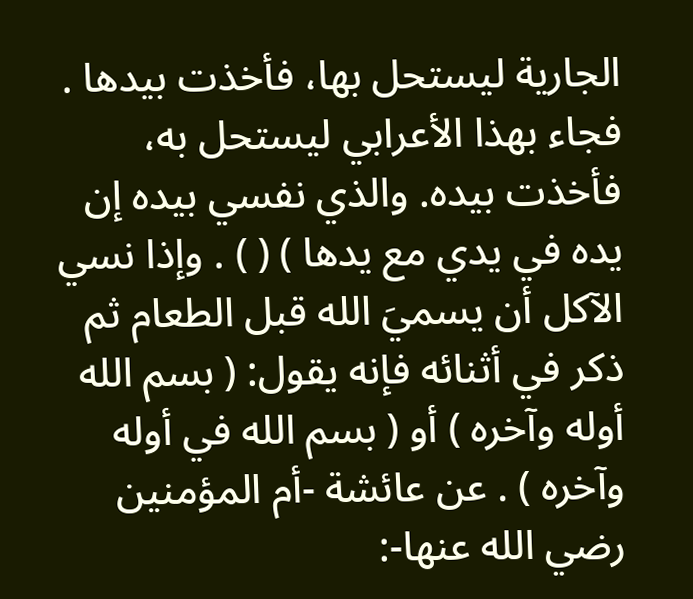الجارية ليستحل بها، فأخذت بيدها . فجاء بهذا الأعرابي ليستحل به، فأخذت بيده. والذي نفسي بيده إن يده في يدي مع يدها ) ( ) . وإذا نسي الآكل أن يسميَ الله قبل الطعام ثم ذكر في أثنائه فإنه يقول: ( بسم الله أوله وآخره ) أو ( بسم الله في أوله وآخره ) . عن عائشة -أم المؤمنين رضي الله عنها-: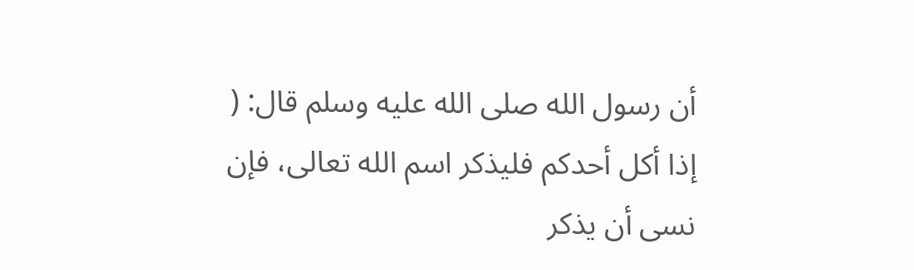أن رسول الله صلى الله عليه وسلم قال: ( إذا أكل أحدكم فليذكر اسم الله تعالى، فإن نسى أن يذكر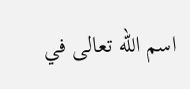اسم الله تعالى في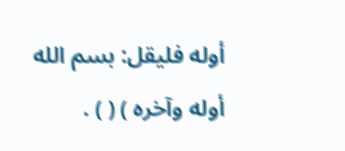أوله فليقل: بسم الله أوله وآخره ) ( ) .